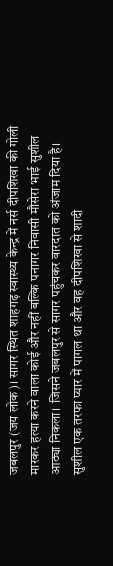जबलपुर (जय लोक)। सागर स्थित शाहगढ़ स्वास्थ्य केन्द्र में नर्स दीपशिखा की गोली मारकर हत्या करने वाला कोई और नहीं बल्कि पनागर निवासी मौसेरा भाई सुशील आठ्या निकला। जिसने जबलपुर से सागर पहुंचकर वारदात को अंजाम दिया है। सुशील एक तरफा प्यार में पागल था और वह दीपशिखा से शादी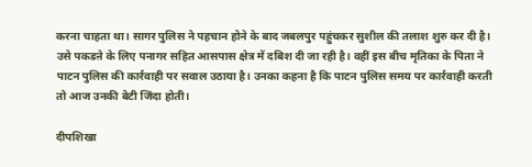करना चाहता था। सागर पुलिस ने पहचान होने के बाद जबलपुर पहुंचकर सुशील की तलाश शुरु कर दी है। उसे पकडऩे के लिए पनागर सहित आसपास क्षेत्र में दबिश दी जा रही है। वहीं इस बीच मृतिका के पिता ने पाटन पुलिस की कार्रवाही पर सवाल उठाया है। उनका कहना है कि पाटन पुलिस समय पर कार्रवाही करती तो आज उनकी बेटी जिंदा होती।

दीपशिखा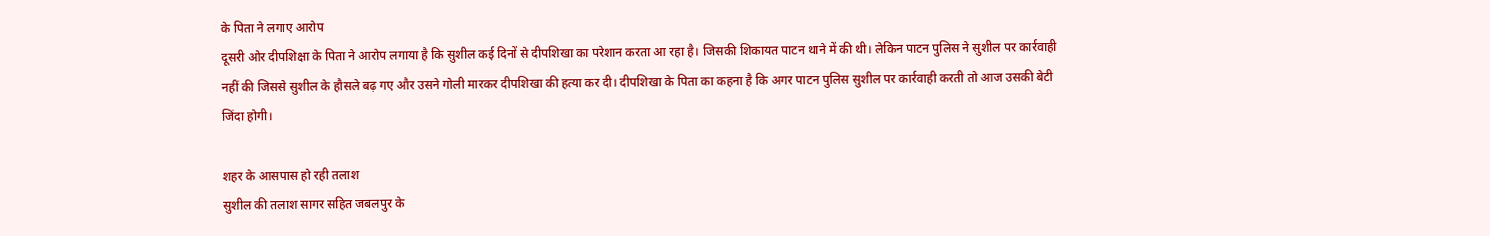के पिता ने लगाए आरोप
दूसरी ओर दीपशिक्षा के पिता ने आरोप लगाया है कि सुशील कई दिनों से दीपशिखा का परेशान करता आ रहा है। जिसकी शिकायत पाटन थाने में की थी। लेकिन पाटन पुलिस ने सुशील पर कार्रवाही नहीं की जिससे सुशील के हौसले बढ़ गए और उसने गोली मारकर दीपशिखा की हत्या कर दी। दीपशिखा के पिता का कहना है कि अगर पाटन पुलिस सुशील पर कार्रवाही करती तो आज उसकी बेटी जिंदा होगी।

शहर के आसपास हो रही तलाश
सुशील की तलाश सागर सहित जबलपुर के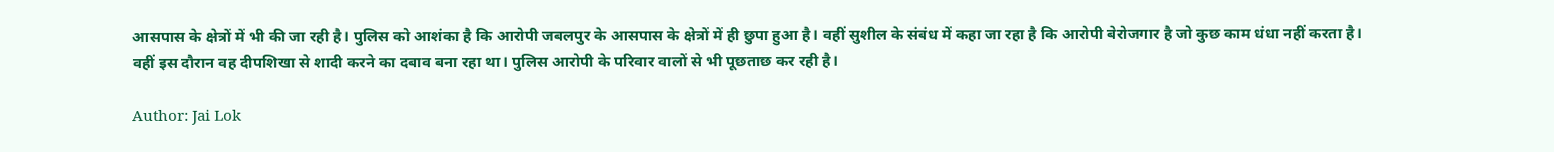आसपास के क्षेत्रों में भी की जा रही है। पुलिस को आशंका है कि आरोपी जबलपुर के आसपास के क्षेत्रों में ही छुपा हुआ है। वहीं सुशील के संबंध में कहा जा रहा है कि आरोपी बेरोजगार है जो कुछ काम धंधा नहीं करता है। वहीं इस दौरान वह दीपशिखा से शादी करने का दबाव बना रहा था। पुलिस आरोपी के परिवार वालों से भी पूछताछ कर रही है।

Author: Jai Lok